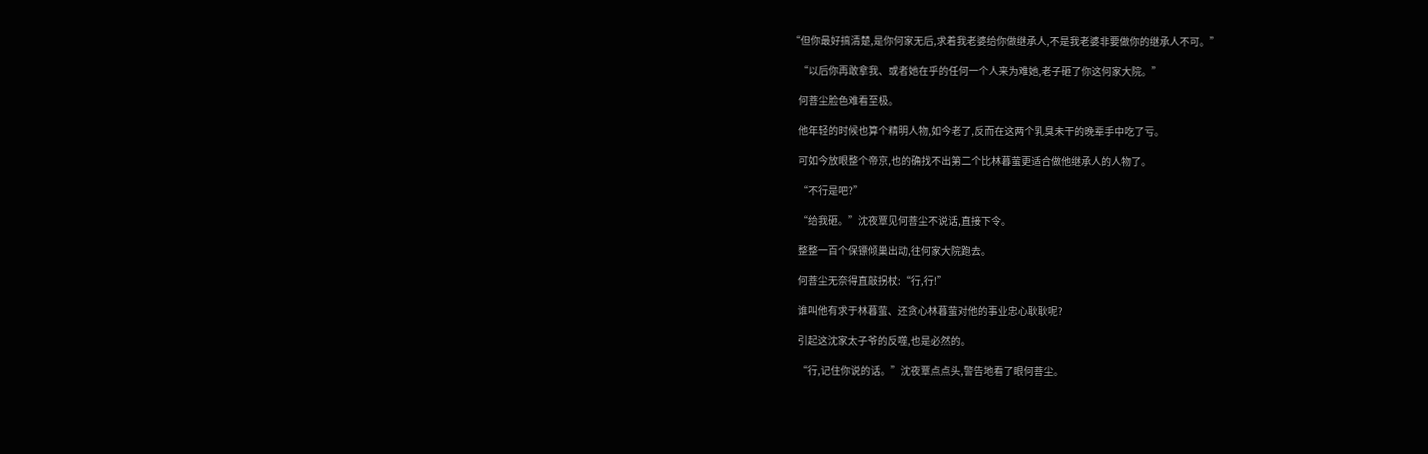“但你最好搞清楚,是你何家无后,求着我老婆给你做继承人,不是我老婆非要做你的继承人不可。”

    “以后你再敢拿我、或者她在乎的任何一个人来为难她,老子砸了你这何家大院。”

    何菩尘脸色难看至极。

    他年轻的时候也算个精明人物,如今老了,反而在这两个乳臭未干的晚辈手中吃了亏。

    可如今放眼整个帝京,也的确找不出第二个比林暮萤更适合做他继承人的人物了。

    “不行是吧?”

    “给我砸。”沈夜覃见何菩尘不说话,直接下令。

    整整一百个保镖倾巢出动,往何家大院跑去。

    何菩尘无奈得直敲拐杖:“行,行!”

    谁叫他有求于林暮萤、还贪心林暮萤对他的事业忠心耿耿呢?

    引起这沈家太子爷的反噬,也是必然的。

    “行,记住你说的话。”沈夜覃点点头,警告地看了眼何菩尘。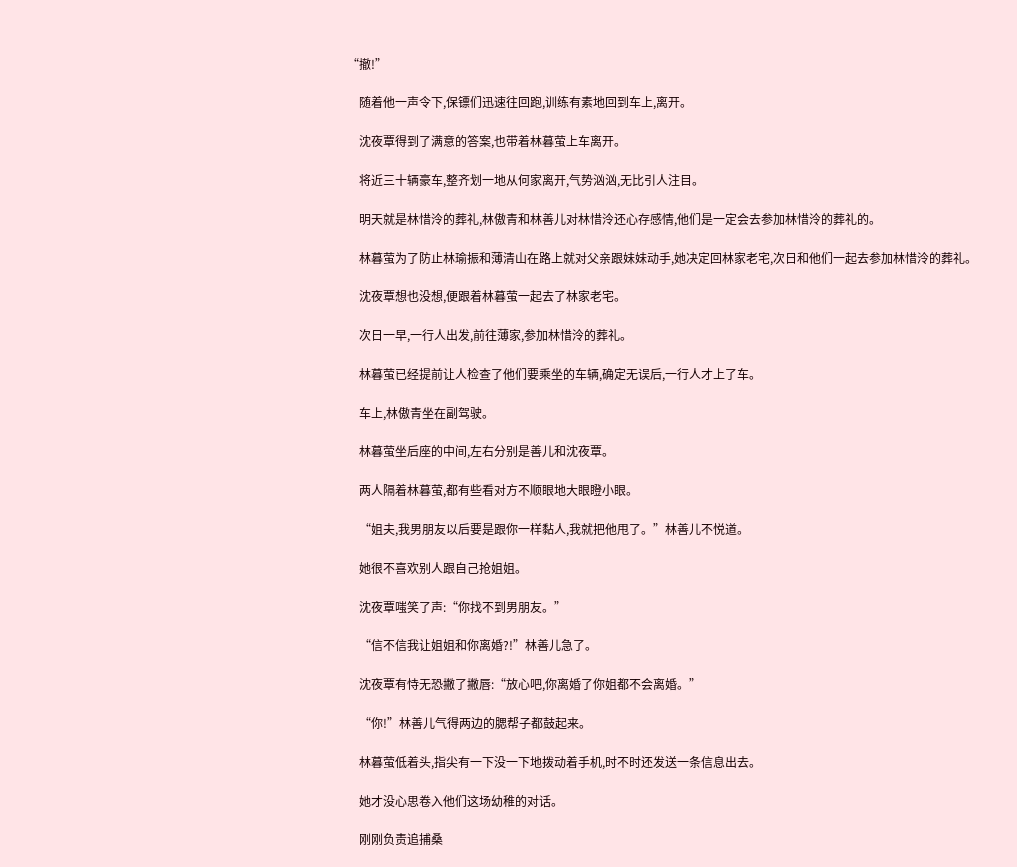“撤!”

    随着他一声令下,保镖们迅速往回跑,训练有素地回到车上,离开。

    沈夜覃得到了满意的答案,也带着林暮萤上车离开。

    将近三十辆豪车,整齐划一地从何家离开,气势汹汹,无比引人注目。

    明天就是林惜泠的葬礼,林傲青和林善儿对林惜泠还心存感情,他们是一定会去参加林惜泠的葬礼的。

    林暮萤为了防止林瑜振和薄清山在路上就对父亲跟妹妹动手,她决定回林家老宅,次日和他们一起去参加林惜泠的葬礼。

    沈夜覃想也没想,便跟着林暮萤一起去了林家老宅。

    次日一早,一行人出发,前往薄家,参加林惜泠的葬礼。

    林暮萤已经提前让人检查了他们要乘坐的车辆,确定无误后,一行人才上了车。

    车上,林傲青坐在副驾驶。

    林暮萤坐后座的中间,左右分别是善儿和沈夜覃。

    两人隔着林暮萤,都有些看对方不顺眼地大眼瞪小眼。

    “姐夫,我男朋友以后要是跟你一样黏人,我就把他甩了。”林善儿不悦道。

    她很不喜欢别人跟自己抢姐姐。

    沈夜覃嗤笑了声:“你找不到男朋友。”

    “信不信我让姐姐和你离婚?!”林善儿急了。

    沈夜覃有恃无恐撇了撇唇:“放心吧,你离婚了你姐都不会离婚。”

    “你!”林善儿气得两边的腮帮子都鼓起来。

    林暮萤低着头,指尖有一下没一下地拨动着手机,时不时还发送一条信息出去。

    她才没心思卷入他们这场幼稚的对话。

    刚刚负责追捕桑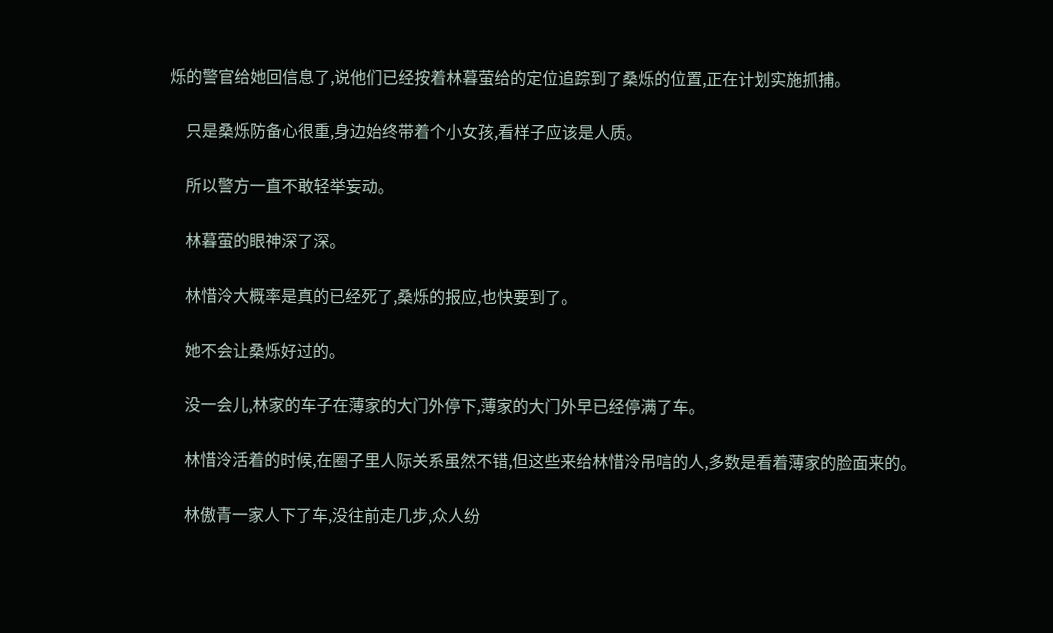烁的警官给她回信息了,说他们已经按着林暮萤给的定位追踪到了桑烁的位置,正在计划实施抓捕。

    只是桑烁防备心很重,身边始终带着个小女孩,看样子应该是人质。

    所以警方一直不敢轻举妄动。

    林暮萤的眼神深了深。

    林惜泠大概率是真的已经死了,桑烁的报应,也快要到了。

    她不会让桑烁好过的。

    没一会儿,林家的车子在薄家的大门外停下,薄家的大门外早已经停满了车。

    林惜泠活着的时候,在圈子里人际关系虽然不错,但这些来给林惜泠吊唁的人,多数是看着薄家的脸面来的。

    林傲青一家人下了车,没往前走几步,众人纷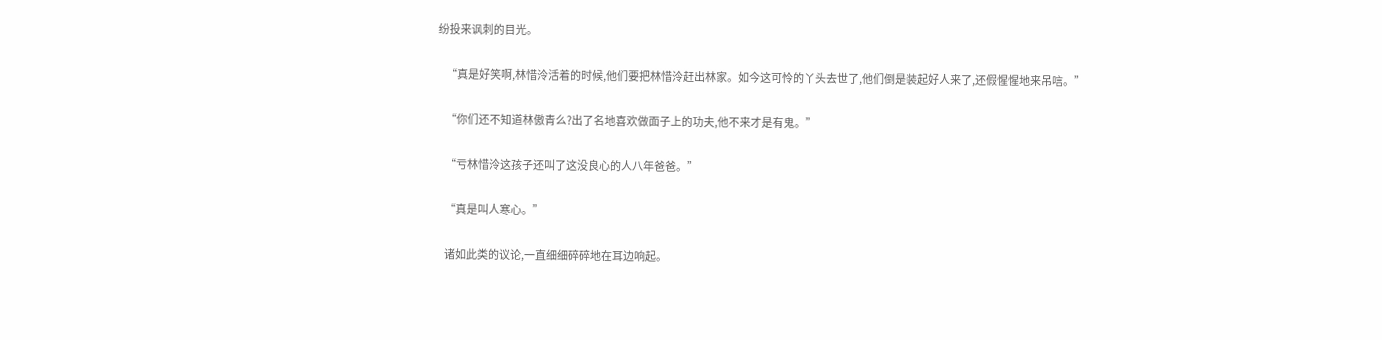纷投来讽刺的目光。

    “真是好笑啊,林惜泠活着的时候,他们要把林惜泠赶出林家。如今这可怜的丫头去世了,他们倒是装起好人来了,还假惺惺地来吊唁。”

    “你们还不知道林傲青么?出了名地喜欢做面子上的功夫,他不来才是有鬼。”

    “亏林惜泠这孩子还叫了这没良心的人八年爸爸。”

    “真是叫人寒心。”

    诸如此类的议论,一直细细碎碎地在耳边响起。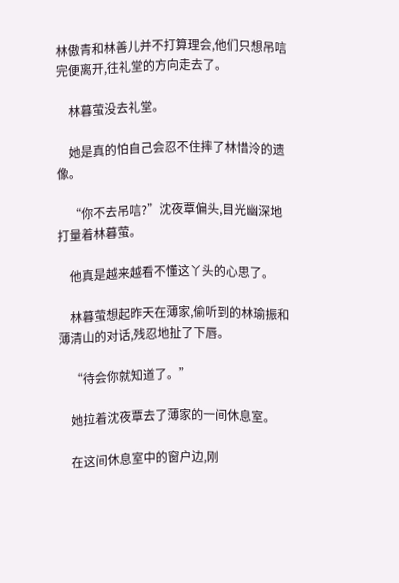林傲青和林善儿并不打算理会,他们只想吊唁完便离开,往礼堂的方向走去了。

    林暮萤没去礼堂。

    她是真的怕自己会忍不住摔了林惜泠的遗像。

    “你不去吊唁?”沈夜覃偏头,目光幽深地打量着林暮萤。

    他真是越来越看不懂这丫头的心思了。

    林暮萤想起昨天在薄家,偷听到的林瑜振和薄清山的对话,残忍地扯了下唇。

    “待会你就知道了。”

    她拉着沈夜覃去了薄家的一间休息室。

    在这间休息室中的窗户边,刚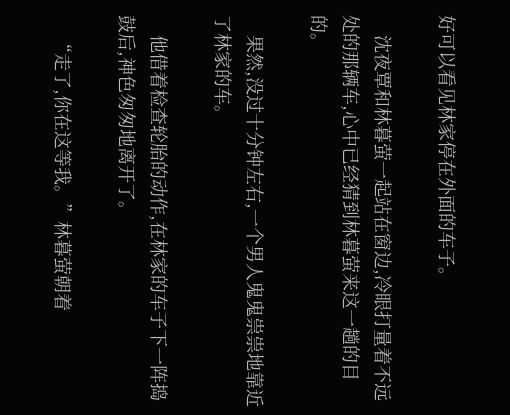好可以看见林家停在外面的车子。

    沈夜覃和林暮萤一起站在窗边,冷眼打量着不远处的那辆车,心中已经猜到林暮萤来这一趟的目的。

    果然,没过十分钟左右,一个男人鬼鬼祟祟地靠近了林家的车。

    他借着检查轮胎的动作,在林家的车子下一阵捣鼓后,神色匆匆地离开了。

    “走了,你在这等我。”林暮萤朝着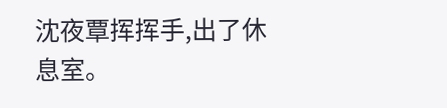沈夜覃挥挥手,出了休息室。